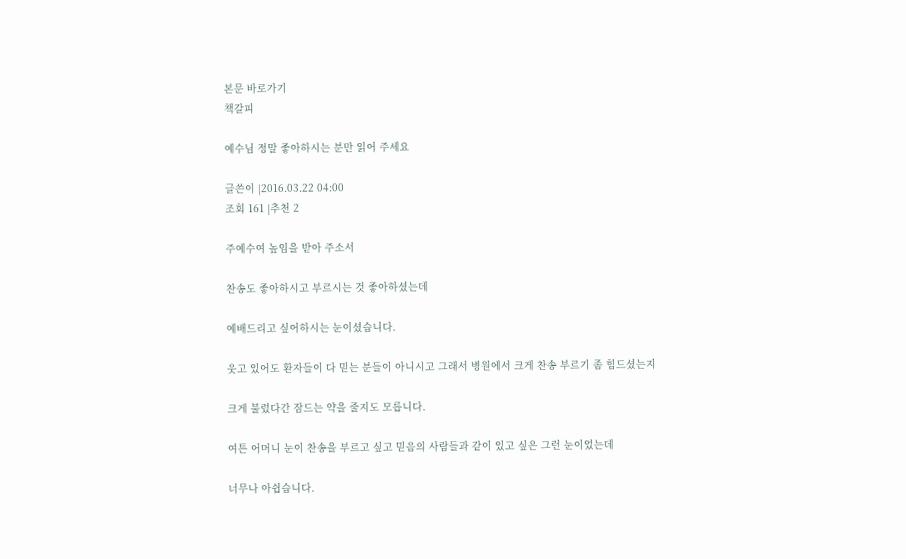본문 바로가기
책갈피

예수님 정말 좋아하시는 분만 읽어 주세요

글쓴이 |2016.03.22 04:00
조회 161 |추천 2

주예수여 높임을 받아 주소서

찬송도 좋아하시고 부르시는 것 좋아하셨는데

예배드리고 싶어하시는 눈이셨습니다.

웃고 있어도 환자들이 다 믿는 분들이 아니시고 그래서 병원에서 크게 찬송 부르기 좀 힘드셨는지

크게 불렀다간 잠드는 약을 줄지도 모릅니다.

여튼 어머니 눈이 찬송을 부르고 싶고 믿음의 사람들과 같이 있고 싶은 그런 눈이었는데

너무나 아쉽습니다.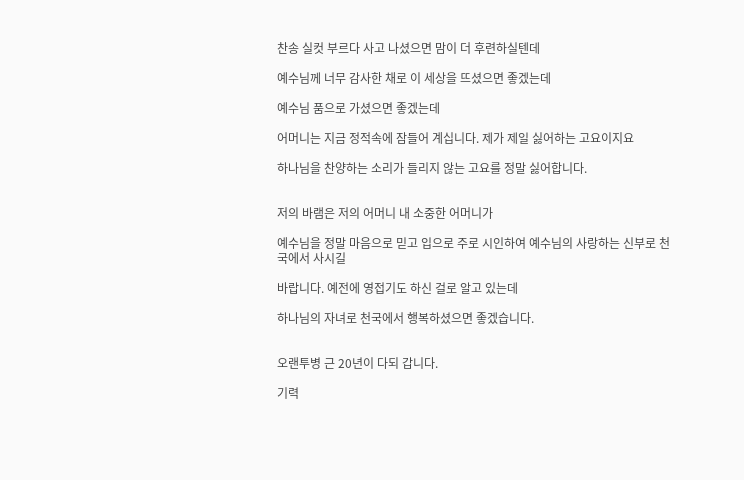찬송 실컷 부르다 사고 나셨으면 맘이 더 후련하실텐데

예수님께 너무 감사한 채로 이 세상을 뜨셨으면 좋겠는데

예수님 품으로 가셨으면 좋겠는데

어머니는 지금 정적속에 잠들어 계십니다. 제가 제일 싫어하는 고요이지요

하나님을 찬양하는 소리가 들리지 않는 고요를 정말 싫어합니다.


저의 바램은 저의 어머니 내 소중한 어머니가

예수님을 정말 마음으로 믿고 입으로 주로 시인하여 예수님의 사랑하는 신부로 천국에서 사시길

바랍니다. 예전에 영접기도 하신 걸로 알고 있는데

하나님의 자녀로 천국에서 행복하셨으면 좋겠습니다.


오랜투병 근 20년이 다되 갑니다.

기력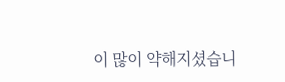이 많이 약해지셨습니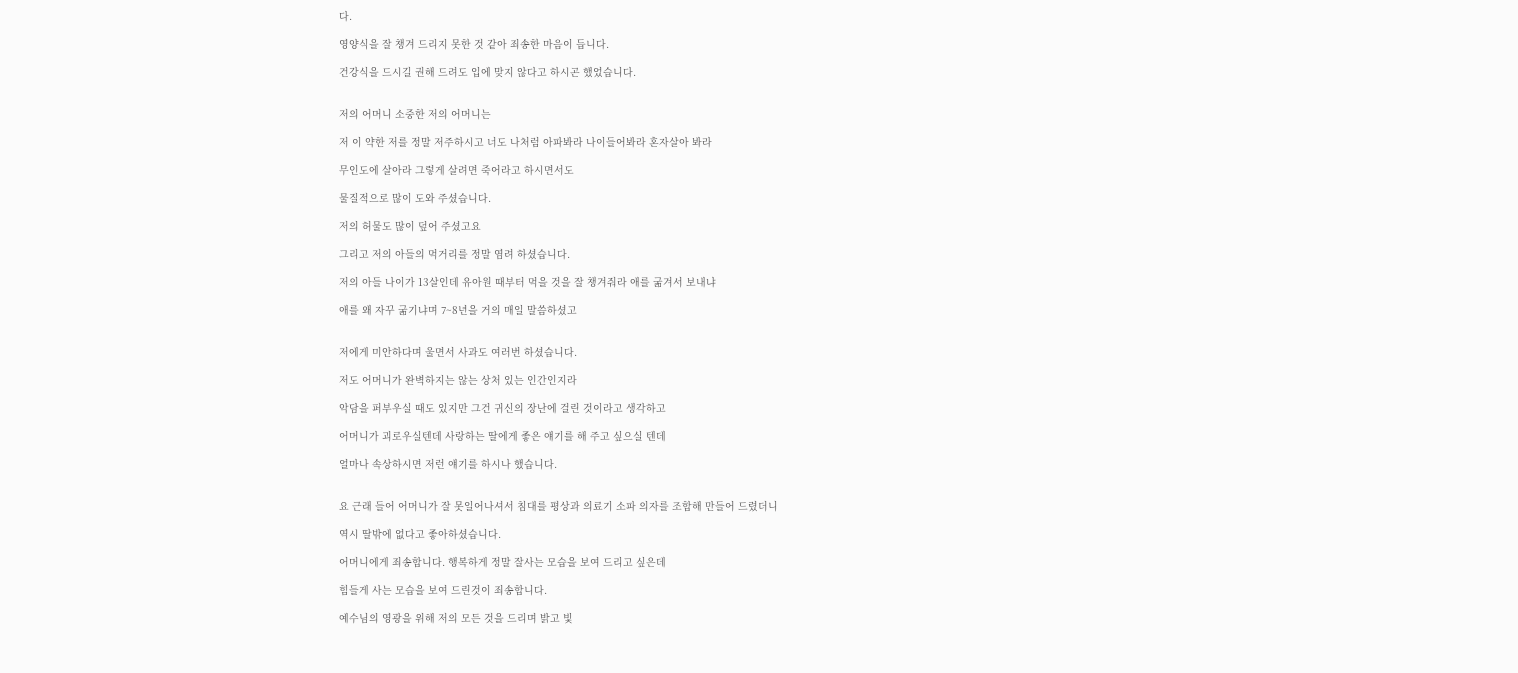다.

영양식을 잘 챙겨 드리지 못한 것 같아 죄송한 마음이 듭니다.

건강식을 드시길 권해 드려도 입에 맞지 않다고 하시곤 했었습니다.


저의 어머니 소중한 저의 어머니는

저 이 약한 저를 정말 저주하시고 너도 나처럼 아파봐라 나이들어봐라 혼자살아 봐라

무인도에 살아라 그렇게 살려면 죽어라고 하시면서도

물질적으로 많이 도와 주셨습니다.

저의 허물도 많이 덮어 주셨고요

그리고 저의 아들의 먹거리를 정말 염려 하셨습니다.

저의 아들 나이가 13살인데 유아원 때부터 먹을 것을 잘 챙겨줘라 애를 굶겨서 보내냐

애를 왜 자꾸 굶기냐며 7~8년을 거의 매일 말씀하셨고


저에게 미안하다며 울면서 사과도 여러번 하셨습니다.

저도 어머니가 완벽하지는 않는 상처 있는 인간인지라

악담을 퍼부우실 때도 있지만 그건 귀신의 장난에 걸린 것이라고 생각하고

어머니가 괴로우실텐데 사랑하는 딸에게 좋은 얘기를 해 주고 싶으실 텐데

얼마나 속상하시면 저런 얘기를 하시나 했습니다.


요 근래 들어 어머니가 잘 못일어나셔서 침대를 평상과 의료기 소파 의자를 조합해 만들어 드렸더니

역시 딸밖에 없다고 좋아하셨습니다.

어머니에게 죄송합니다. 행복하게 정말 잘사는 모습을 보여 드리고 싶은데

힘들게 사는 모습을 보여 드린것이 죄송합니다.

예수님의 영광을 위해 저의 모든 것을 드리며 밝고 빛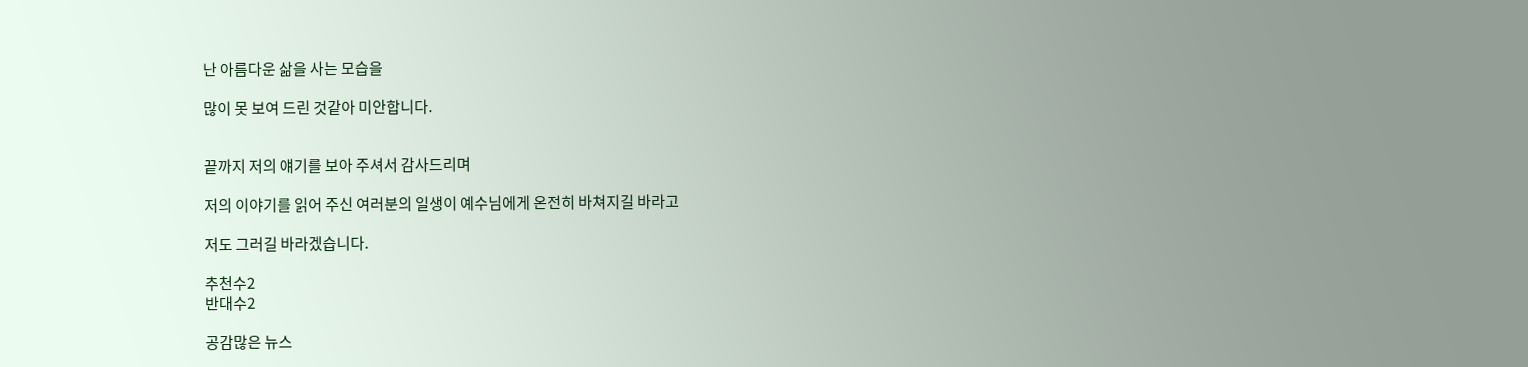난 아름다운 삶을 사는 모습을

많이 못 보여 드린 것같아 미안합니다.


끝까지 저의 얘기를 보아 주셔서 감사드리며

저의 이야기를 읽어 주신 여러분의 일생이 예수님에게 온전히 바쳐지길 바라고

저도 그러길 바라겠습니다.

추천수2
반대수2

공감많은 뉴스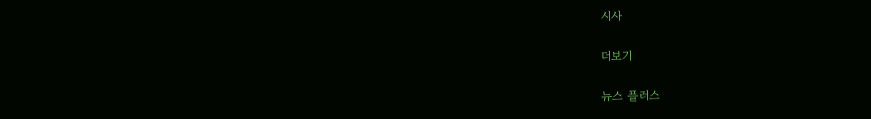시사

더보기

뉴스 플러스